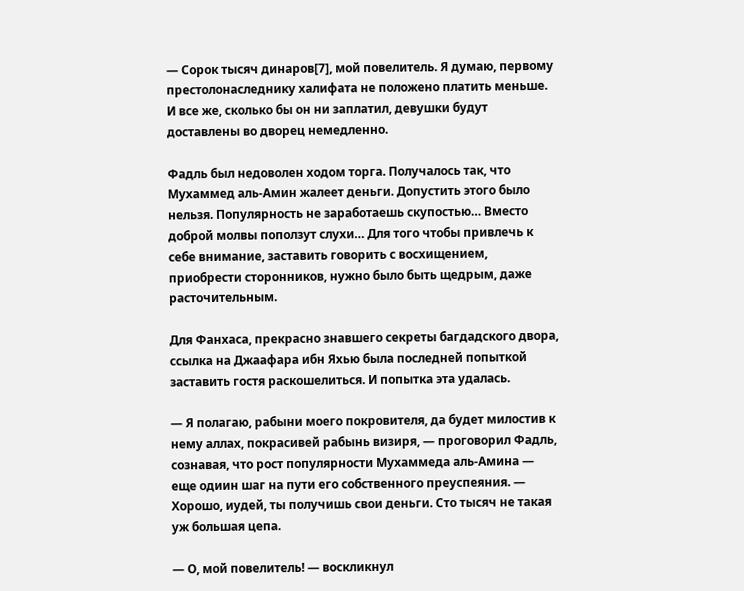— Сорок тысяч динаров[7], мой повелитель. Я думаю, первому престолонаследнику халифата не положено платить меньше. И все же, сколько бы он ни заплатил, девушки будут доставлены во дворец немедленно.

Фадль был недоволен ходом торга. Получалось так, что Мухаммед аль-Амин жалеет деньги. Допустить этого было нельзя. Популярность не заработаешь скупостью… Вместо доброй молвы поползут слухи… Для того чтобы привлечь к себе внимание, заставить говорить с восхищением, приобрести сторонников, нужно было быть щедрым, даже расточительным.

Для Фанхаса, прекрасно знавшего секреты багдадского двора, ссылка на Джаафара ибн Яхью была последней попыткой заставить гостя раскошелиться. И попытка эта удалась.

— Я полагаю, рабыни моего покровителя, да будет милостив к нему аллах, покрасивей рабынь визиря, — проговорил Фадль, сознавая, что рост популярности Мухаммеда аль-Амина — еще одиин шаг на пути его собственного преуспеяния. — Хорошо, иудей, ты получишь свои деньги. Сто тысяч не такая уж большая цепа.

— О, мой повелитель! — воскликнул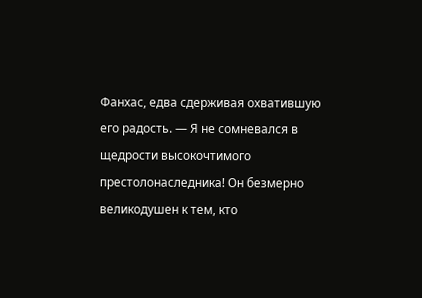Фанхас, едва сдерживая охватившую его радость. — Я не сомневался в щедрости высокочтимого престолонаследника! Он безмерно великодушен к тем, кто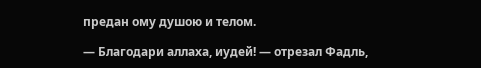предан ому душою и телом.

— Благодари аллаха, иудей! — отрезал Фадль,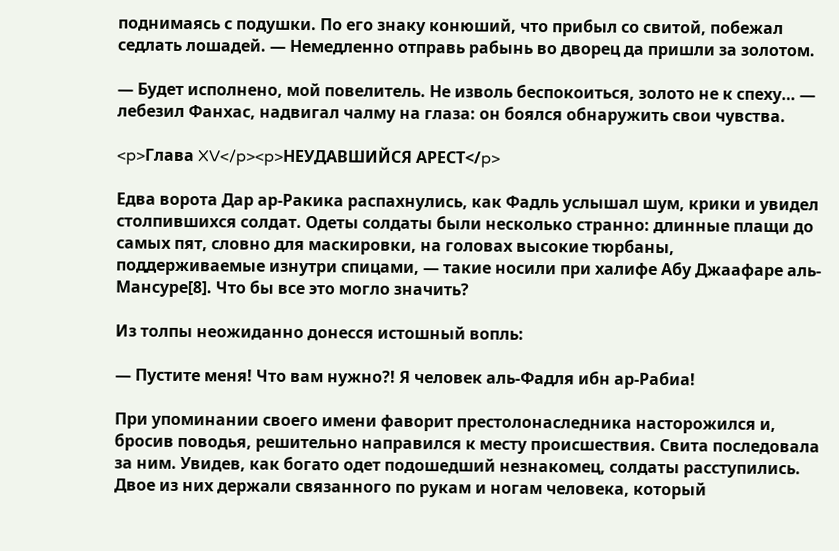поднимаясь с подушки. По его знаку конюший, что прибыл со свитой, побежал седлать лошадей. — Немедленно отправь рабынь во дворец да пришли за золотом.

— Будет исполнено, мой повелитель. Не изволь беспокоиться, золото не к спеху… — лебезил Фанхас, надвигал чалму на глаза: он боялся обнаружить свои чувства.

<p>Глава XV</p><p>НЕУДАВШИЙСЯ АРЕСТ</p>

Едва ворота Дар ар-Ракика распахнулись, как Фадль услышал шум, крики и увидел столпившихся солдат. Одеты солдаты были несколько странно: длинные плащи до самых пят, словно для маскировки, на головах высокие тюрбаны, поддерживаемые изнутри спицами, — такие носили при халифе Абу Джаафаре аль-Мансуре[8]. Что бы все это могло значить?

Из толпы неожиданно донесся истошный вопль:

— Пустите меня! Что вам нужно?! Я человек аль-Фадля ибн ар-Рабиа!

При упоминании своего имени фаворит престолонаследника насторожился и, бросив поводья, решительно направился к месту происшествия. Свита последовала за ним. Увидев, как богато одет подошедший незнакомец, солдаты расступились. Двое из них держали связанного по рукам и ногам человека, который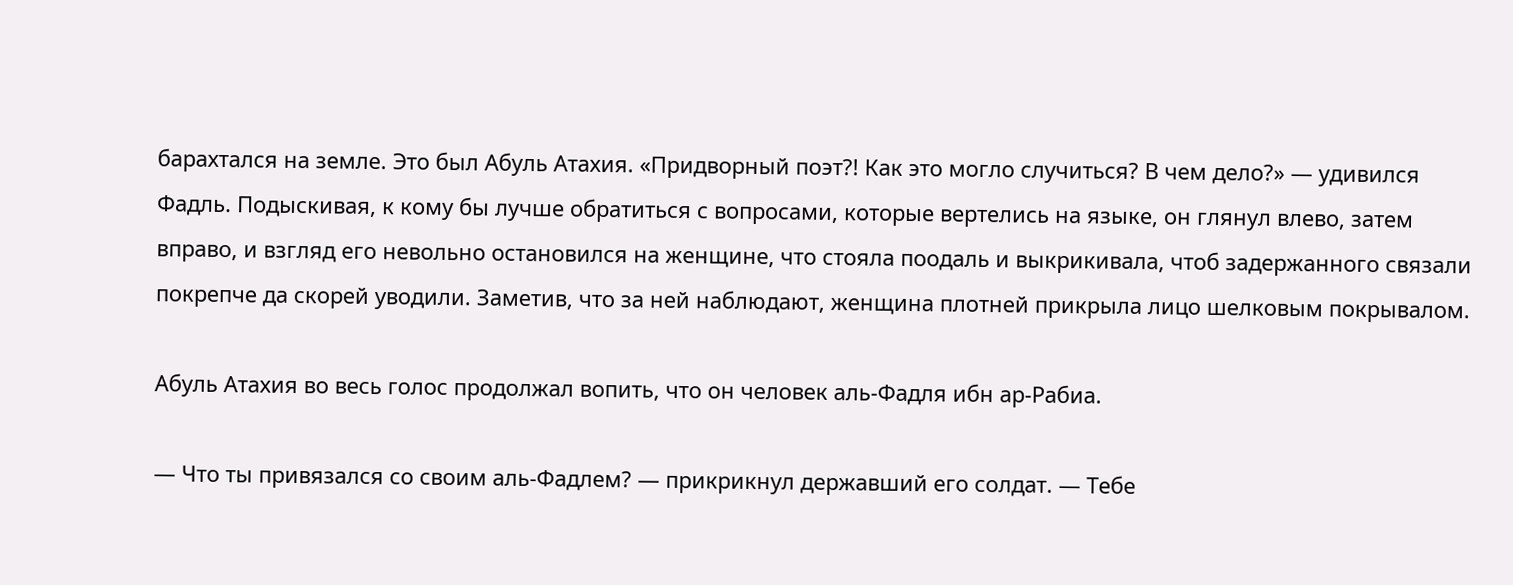барахтался на земле. Это был Абуль Атахия. «Придворный поэт?! Как это могло случиться? В чем дело?» — удивился Фадль. Подыскивая, к кому бы лучше обратиться с вопросами, которые вертелись на языке, он глянул влево, затем вправо, и взгляд его невольно остановился на женщине, что стояла поодаль и выкрикивала, чтоб задержанного связали покрепче да скорей уводили. Заметив, что за ней наблюдают, женщина плотней прикрыла лицо шелковым покрывалом.

Абуль Атахия во весь голос продолжал вопить, что он человек аль-Фадля ибн ар-Рабиа.

— Что ты привязался со своим аль-Фадлем? — прикрикнул державший его солдат. — Тебе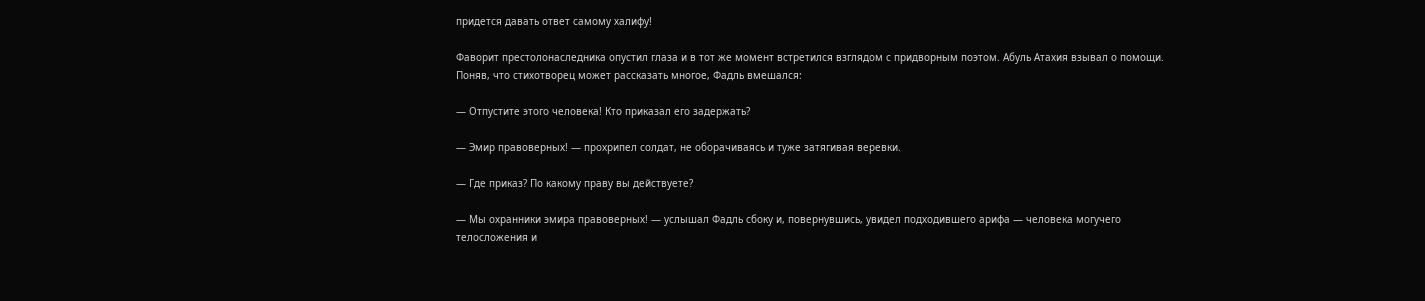придется давать ответ самому халифу!

Фаворит престолонаследника опустил глаза и в тот же момент встретился взглядом с придворным поэтом. Абуль Атахия взывал о помощи. Поняв, что стихотворец может рассказать многое, Фадль вмешался:

— Отпустите этого человека! Кто приказал его задержать?

— Эмир правоверных! — прохрипел солдат, не оборачиваясь и туже затягивая веревки.

— Где приказ? По какому праву вы действуете?

— Мы охранники эмира правоверных! — услышал Фадль сбоку и, повернувшись, увидел подходившего арифа — человека могучего телосложения и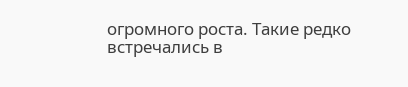огромного роста. Такие редко встречались в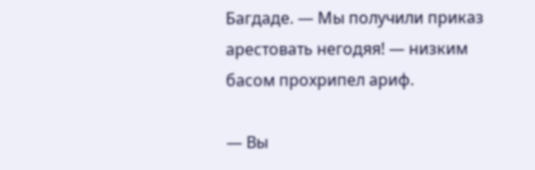Багдаде. — Мы получили приказ арестовать негодяя! — низким басом прохрипел ариф.

— Вы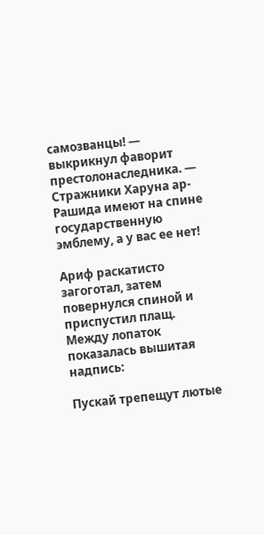самозванцы! — выкрикнул фаворит престолонаследника. — Стражники Харуна ар-Рашида имеют на спине государственную эмблему, а у вас ее нет!

Ариф раскатисто загоготал, затем повернулся спиной и приспустил плащ. Между лопаток показалась вышитая надпись:

Пускай трепещут лютые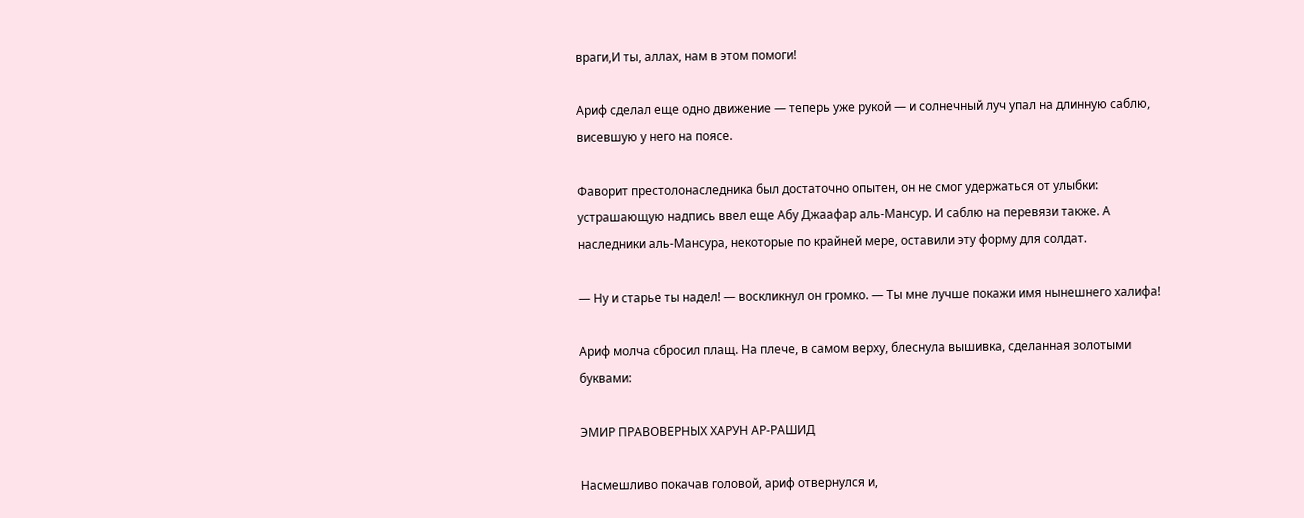враги,И ты, аллах, нам в этом помоги!

Ариф сделал еще одно движение — теперь уже рукой — и солнечный луч упал на длинную саблю, висевшую у него на поясе.

Фаворит престолонаследника был достаточно опытен, он не смог удержаться от улыбки: устрашающую надпись ввел еще Абу Джаафар аль-Мансур. И саблю на перевязи также. А наследники аль-Мансура, некоторые по крайней мере, оставили эту форму для солдат.

— Ну и старье ты надел! — воскликнул он громко. — Ты мне лучше покажи имя нынешнего халифа!

Ариф молча сбросил плащ. На плече, в самом верху, блеснула вышивка, сделанная золотыми буквами:

ЭМИР ПРАВОВЕРНЫХ ХАРУН АР-РАШИД

Насмешливо покачав головой, ариф отвернулся и,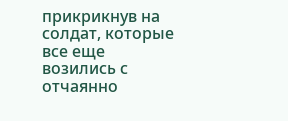прикрикнув на солдат, которые все еще возились с отчаянно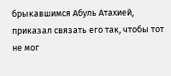брыкавшимся Абуль Атахией, приказал связать его так, чтобы тот не мог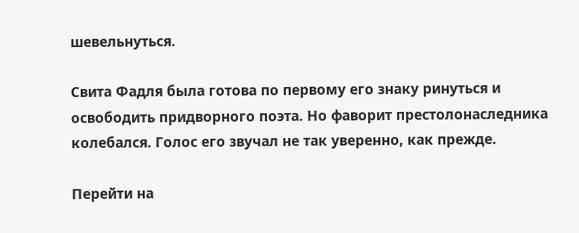шевельнуться.

Свита Фадля была готова по первому его знаку ринуться и освободить придворного поэта. Но фаворит престолонаследника колебался. Голос его звучал не так уверенно, как прежде.

Перейти на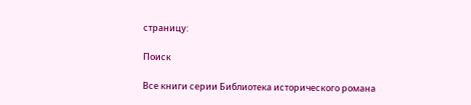страницу:

Поиск

Все книги серии Библиотека исторического романа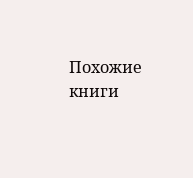Похожие книги